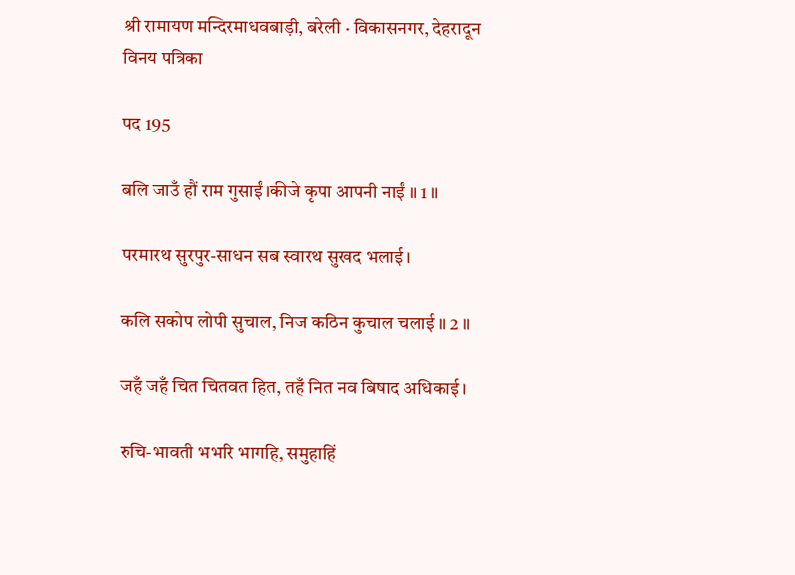श्री रामायण मन्दिरमाधवबाड़ी, बरेली · विकासनगर, देहरादून
विनय पत्रिका

पद 195

बलि जाउँ हौं राम गुसाईं।कीजे कृपा आपनी नाईं ॥ 1 ॥

परमारथ सुरपुर-साधन सब स्वारथ सुखद भलाई।

कलि सकोप लोपी सुचाल, निज कठिन कुचाल चलाई ॥ 2 ॥

जहँ जहँ चित चितवत हित, तहँ नित नव बिषाद अधिकाई।

रुचि-भावती भभरि भागहि, समुहाहिं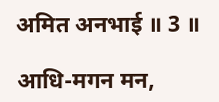अमित अनभाई ॥ 3 ॥

आधि-मगन मन,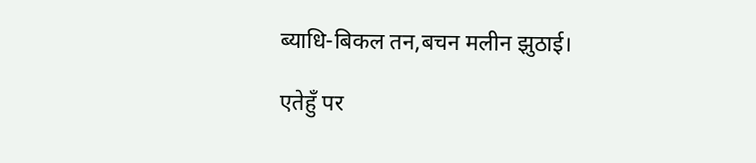ब्याधि-बिकल तन,बचन मलीन झुठाई।

एतेहुँ पर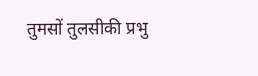तुमसों तुलसीकी प्रभु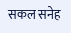सकल सनेह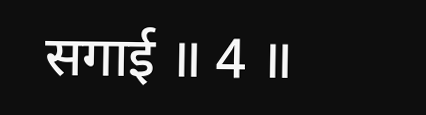सगाई ॥ 4 ॥